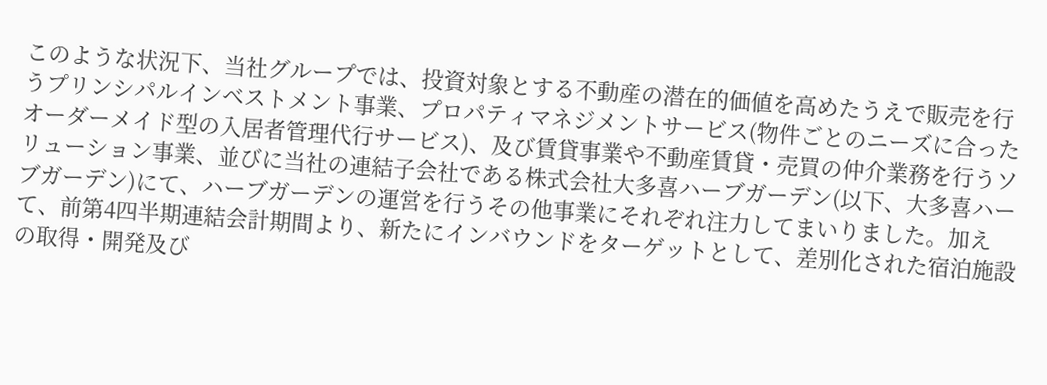このような状況下、当社グループでは、投資対象とする不動産の潜在的価値を高めたうえで販売を行うプリンシパルインベストメント事業、プロパティマネジメントサービス(物件ごとのニーズに合ったオーダーメイド型の入居者管理代行サービス)、及び賃貸事業や不動産賃貸・売買の仲介業務を行うソリューション事業、並びに当社の連結子会社である株式会社大多喜ハーブガーデン(以下、大多喜ハーブガーデン)にて、ハーブガーデンの運営を行うその他事業にそれぞれ注力してまいりました。加えて、前第4四半期連結会計期間より、新たにインバウンドをターゲットとして、差別化された宿泊施設の取得・開発及び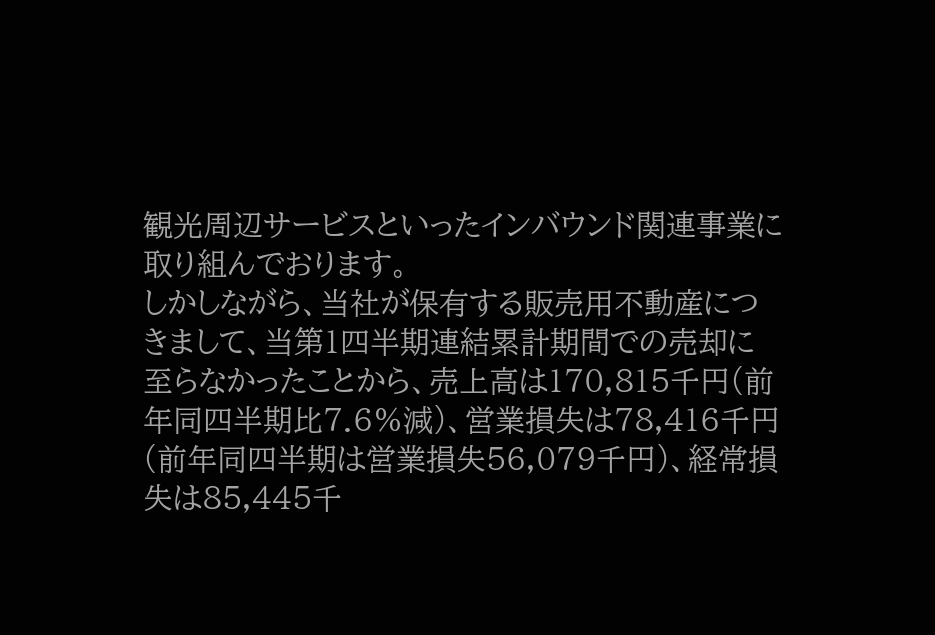観光周辺サービスといったインバウンド関連事業に取り組んでおります。
しかしながら、当社が保有する販売用不動産につきまして、当第1四半期連結累計期間での売却に至らなかったことから、売上高は170,815千円(前年同四半期比7.6%減)、営業損失は78,416千円(前年同四半期は営業損失56,079千円)、経常損失は85,445千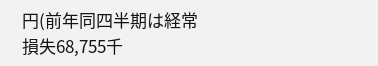円(前年同四半期は経常損失68,755千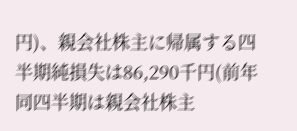円)、親会社株主に帰属する四半期純損失は86,290千円(前年同四半期は親会社株主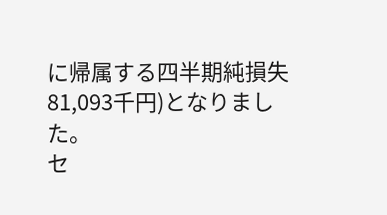に帰属する四半期純損失81,093千円)となりました。
セ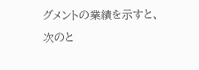グメントの業績を示すと、次のと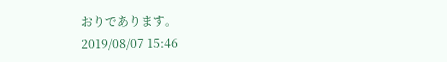おりであります。
2019/08/07 15:46